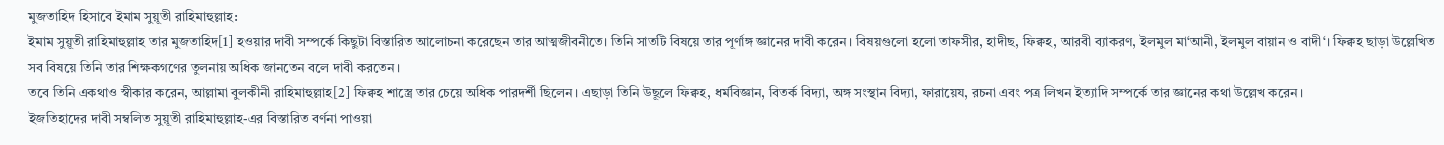মুজতাহিদ হিসাবে ইমাম সুয়ূতী রাহিমাহুল্লাহ:
ইমাম সুয়ূতী রাহিমাহুল্লাহ তার মুজতাহিদ[1] হওয়ার দাবী সম্পর্কে কিছুটা বিস্তারিত আলোচনা করেছেন তার আত্মজীবনীতে। তিনি সাতটি বিষয়ে তার পূর্ণাঙ্গ জ্ঞানের দাবী করেন। বিষয়গুলো হলো তাফসীর, হাদীছ, ফিক্বহ, আরবী ব্যাকরণ, ইলমুল মা‘আনী, ইলমুল বায়ান ও বাদী‘। ফিক্বহ ছাড়া উল্লেখিত সব বিষয়ে তিনি তার শিক্ষকগণের তুলনায় অধিক জানতেন বলে দাবী করতেন।
তবে তিনি একথাও স্বীকার করেন, আল্লামা বুলকীনী রাহিমাহুল্লাহ[2] ফিক্বহ শাস্ত্রে তার চেয়ে অধিক পারদর্শী ছিলেন। এছাড়া তিনি উছূলে ফিক্বহ, ধর্মবিজ্ঞান, বিতর্ক বিদ্যা, অঙ্গ সংস্থান বিদ্যা, ফারায়েয, রচনা এবং পত্র লিখন ইত্যাদি সম্পর্কে তার জ্ঞানের কথা উল্লেখ করেন।
ইজতিহাদের দাবী সম্বলিত সুয়ূতী রাহিমাহুল্লাহ-এর বিস্তারিত বর্ণনা পাওয়া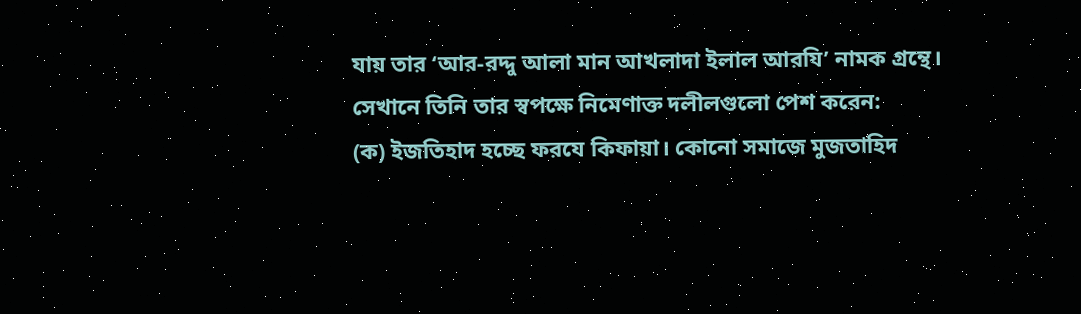যায় তার ‘আর-রদ্দু আলা মান আখলাদা ইলাল আরযি’ নামক গ্রন্থে। সেখানে তিনি তার স্বপক্ষে নিমেণাক্ত দলীলগুলো পেশ করেন:
(ক) ইজতিহাদ হচ্ছে ফরযে কিফায়া। কোনো সমাজে মুজতাহিদ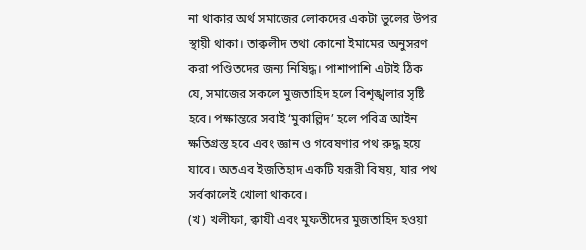না থাকার অর্থ সমাজের লোকদের একটা ভুলের উপর স্থায়ী থাকা। তাক্বলীদ তথা কোনো ইমামের অনুসরণ করা পণ্ডিতদের জন্য নিষিদ্ধ। পাশাপাশি এটাই ঠিক যে, সমাজের সকলে মুজতাহিদ হলে বিশৃঙ্খলার সৃষ্টি হবে। পক্ষান্তরে সবাই ‘মুকাল্লিদ’ হলে পবিত্র আইন ক্ষতিগ্রস্ত হবে এবং জ্ঞান ও গবেষণার পথ রুদ্ধ হয়ে যাবে। অতএব ইজতিহাদ একটি যরূরী বিষয়, যার পথ সর্বকালেই খোলা থাকবে।
(খ) খলীফা, ক্বাযী এবং মুফতীদের মুজতাহিদ হওয়া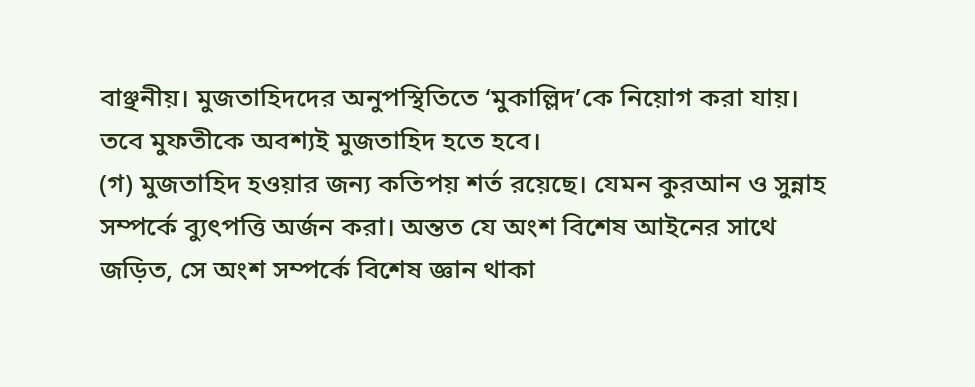বাঞ্ছনীয়। মুজতাহিদদের অনুপস্থিতিতে ‘মুকাল্লিদ’কে নিয়োগ করা যায়। তবে মুফতীকে অবশ্যই মুজতাহিদ হতে হবে।
(গ) মুজতাহিদ হওয়ার জন্য কতিপয় শর্ত রয়েছে। যেমন কুরআন ও সুন্নাহ সম্পর্কে ব্যুৎপত্তি অর্জন করা। অন্তত যে অংশ বিশেষ আইনের সাথে জড়িত, সে অংশ সম্পর্কে বিশেষ জ্ঞান থাকা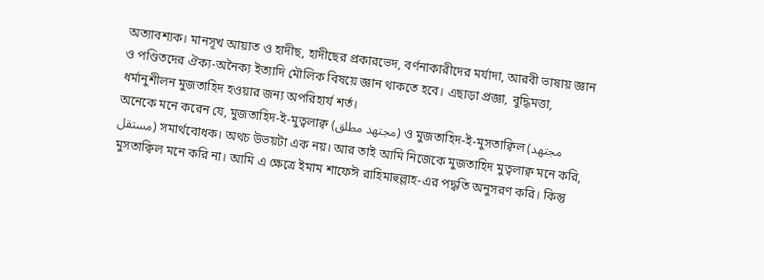অত্যাবশ্যক। মানসূখ আয়াত ও হাদীছ, হাদীছের প্রকারভেদ, বর্ণনাকারীদের মর্যাদা, আরবী ভাষায় জ্ঞান ও পণ্ডিতদের ঐক্য-অনৈক্য ইত্যাদি মৌলিক বিষয়ে জ্ঞান থাকতে হবে। এছাড়া প্রজ্ঞা, বুদ্ধিমত্তা, ধর্মানুশীলন মুজতাহিদ হওয়ার জন্য অপরিহার্য শর্ত।
অনেকে মনে করেন যে, মুজতাহিদ-ই-মুত্বলাক্ব (مجتهد مطلق) ও মুজতাহিদ-ই-মুসতাক্বিল (مجتهد مستقل) সমার্থবোধক। অথচ উভয়টা এক নয়। আর তাই আমি নিজেকে মুজতাহিদ মুত্বলাক্ব মনে করি, মুসতাক্বিল মনে করি না। আমি এ ক্ষেত্রে ইমাম শাফেঈ রাহিমাহুল্লাহ-এর পদ্ধতি অনুসরণ করি। কিন্তু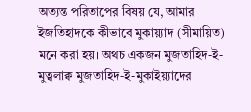অত্যন্ত পরিতাপের বিষয় যে, আমার ইজতিহাদকে কীভাবে মুকায়্যাদ (সীমায়িত) মনে করা হয়। অথচ একজন মুজতাহিদ-ই-মুত্বলাক্ব মুজতাহিদ-ই-মুকাইয়্যাদের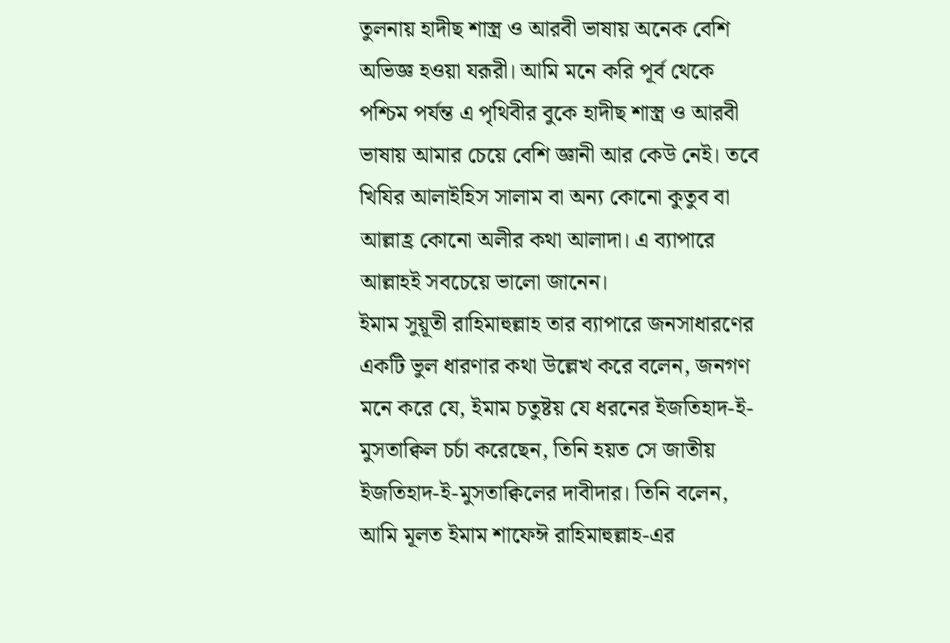তুলনায় হাদীছ শাস্ত্র ও আরবী ভাষায় অনেক বেশি অভিজ্ঞ হওয়া যরূরী। আমি মনে করি পূর্ব থেকে পশ্চিম পর্যন্ত এ পৃথিবীর বুকে হাদীছ শাস্ত্র ও আরবী ভাষায় আমার চেয়ে বেশি জ্ঞানী আর কেউ নেই। তবে খিযির আলাইহিস সালাম বা অন্য কোনো কুতুব বা আল্লাহ্র কোনো অলীর কথা আলাদা। এ ব্যাপারে আল্লাহই সবচেয়ে ভালো জানেন।
ইমাম সুয়ূতী রাহিমাহুল্লাহ তার ব্যাপারে জনসাধারণের একটি ভুল ধারণার কথা উল্লেখ করে বলেন, জনগণ মনে করে যে, ইমাম চতুষ্টয় যে ধরনের ইজতিহাদ-ই-মুসতাক্বিল চর্চা করেছেন, তিনি হয়ত সে জাতীয় ইজতিহাদ-ই-মুসতাক্বিলের দাবীদার। তিনি বলেন, আমি মূলত ইমাম শাফেঈ রাহিমাহুল্লাহ-এর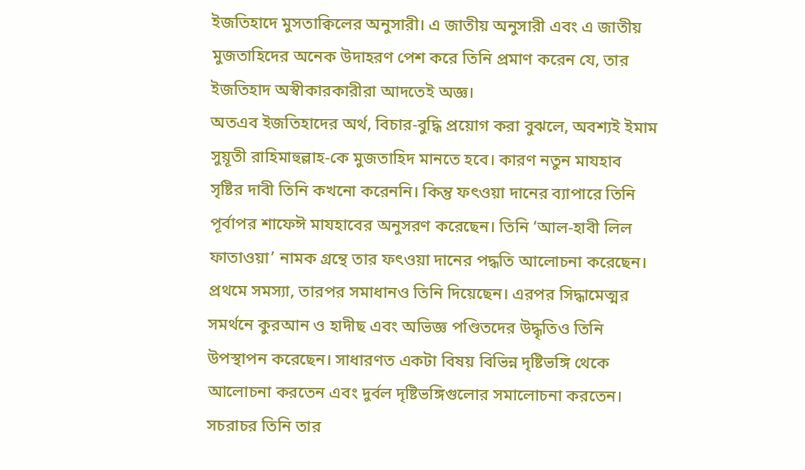ইজতিহাদে মুসতাক্বিলের অনুসারী। এ জাতীয় অনুসারী এবং এ জাতীয় মুজতাহিদের অনেক উদাহরণ পেশ করে তিনি প্রমাণ করেন যে, তার ইজতিহাদ অস্বীকারকারীরা আদতেই অজ্ঞ।
অতএব ইজতিহাদের অর্থ, বিচার-বুদ্ধি প্রয়োগ করা বুঝলে, অবশ্যই ইমাম সুয়ূতী রাহিমাহুল্লাহ-কে মুজতাহিদ মানতে হবে। কারণ নতুন মাযহাব সৃষ্টির দাবী তিনি কখনো করেননি। কিন্তু ফৎওয়া দানের ব্যাপারে তিনি পূর্বাপর শাফেঈ মাযহাবের অনুসরণ করেছেন। তিনি ‘আল-হাবী লিল ফাতাওয়া’ নামক গ্রন্থে তার ফৎওয়া দানের পদ্ধতি আলোচনা করেছেন। প্রথমে সমস্যা, তারপর সমাধানও তিনি দিয়েছেন। এরপর সিদ্ধামেত্মর সমর্থনে কুরআন ও হাদীছ এবং অভিজ্ঞ পণ্ডিতদের উদ্ধৃতিও তিনি উপস্থাপন করেছেন। সাধারণত একটা বিষয় বিভিন্ন দৃষ্টিভঙ্গি থেকে আলোচনা করতেন এবং দুর্বল দৃষ্টিভঙ্গিগুলোর সমালোচনা করতেন।
সচরাচর তিনি তার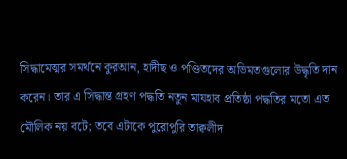সিদ্ধামেত্মর সমর্থনে কুরআন, হাদীছ ও পণ্ডিতদের অভিমতগুলোর উদ্ধৃতি দান করেন। তার এ সিদ্ধান্ত গ্রহণ পদ্ধতি নতুন মাযহাব প্রতিষ্ঠা পদ্ধতির মতো এত মৌলিক নয় বটে; তবে এটাকে পুরোপুরি তাক্বলীদ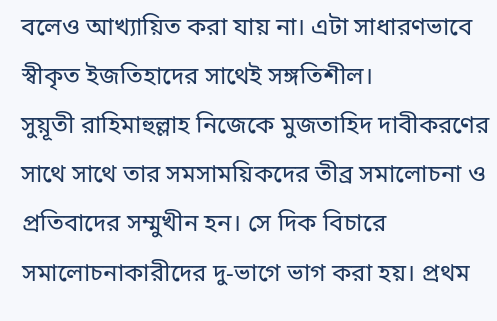বলেও আখ্যায়িত করা যায় না। এটা সাধারণভাবে স্বীকৃত ইজতিহাদের সাথেই সঙ্গতিশীল।
সুয়ূতী রাহিমাহুল্লাহ নিজেকে মুজতাহিদ দাবীকরণের সাথে সাথে তার সমসাময়িকদের তীব্র সমালোচনা ও প্রতিবাদের সম্মুখীন হন। সে দিক বিচারে সমালোচনাকারীদের দু-ভাগে ভাগ করা হয়। প্রথম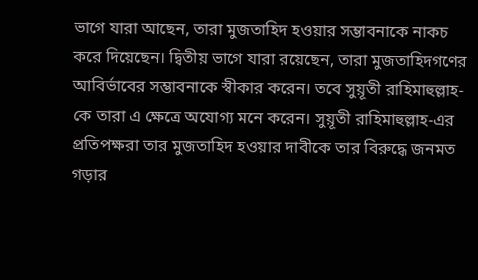ভাগে যারা আছেন, তারা মুজতাহিদ হওয়ার সম্ভাবনাকে নাকচ করে দিয়েছেন। দ্বিতীয় ভাগে যারা রয়েছেন, তারা মুজতাহিদগণের আবির্ভাবের সম্ভাবনাকে স্বীকার করেন। তবে সুয়ূতী রাহিমাহুল্লাহ-কে তারা এ ক্ষেত্রে অযোগ্য মনে করেন। সুয়ূতী রাহিমাহুল্লাহ-এর প্রতিপক্ষরা তার মুজতাহিদ হওয়ার দাবীকে তার বিরুদ্ধে জনমত গড়ার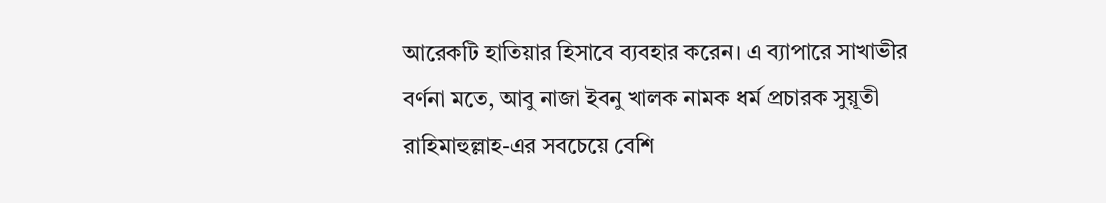আরেকটি হাতিয়ার হিসাবে ব্যবহার করেন। এ ব্যাপারে সাখাভীর বর্ণনা মতে, আবু নাজা ইবনু খালক নামক ধর্ম প্রচারক সুয়ূতী রাহিমাহুল্লাহ-এর সবচেয়ে বেশি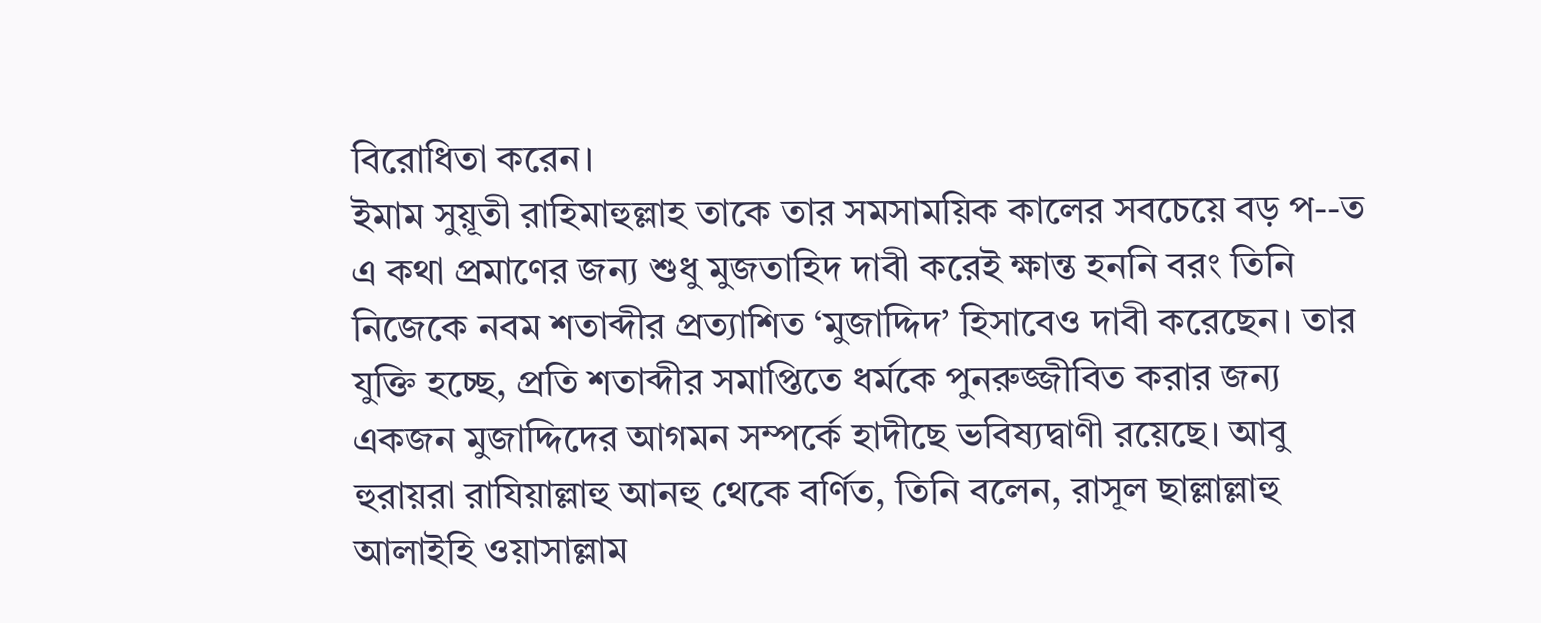বিরোধিতা করেন।
ইমাম সুয়ূতী রাহিমাহুল্লাহ তাকে তার সমসাময়িক কালের সবচেয়ে বড় প--ত এ কথা প্রমাণের জন্য শুধু মুজতাহিদ দাবী করেই ক্ষান্ত হননি বরং তিনি নিজেকে নবম শতাব্দীর প্রত্যাশিত ‘মুজাদ্দিদ’ হিসাবেও দাবী করেছেন। তার যুক্তি হচ্ছে, প্রতি শতাব্দীর সমাপ্তিতে ধর্মকে পুনরুজ্জীবিত করার জন্য একজন মুজাদ্দিদের আগমন সম্পর্কে হাদীছে ভবিষ্যদ্বাণী রয়েছে। আবু হুরায়রা রাযিয়াল্লাহু আনহু থেকে বর্ণিত, তিনি বলেন, রাসূল ছাল্লাল্লাহু আলাইহি ওয়াসাল্লাম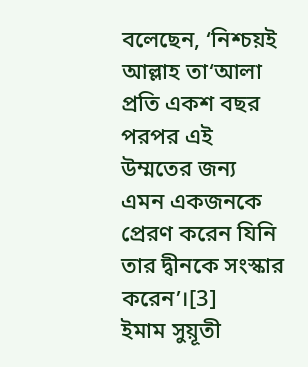বলেছেন, ‘নিশ্চয়ই আল্লাহ তা‘আলা প্রতি একশ বছর পরপর এই উম্মতের জন্য এমন একজনকে প্রেরণ করেন যিনি তার দ্বীনকে সংস্কার করেন’।[3]
ইমাম সুয়ূতী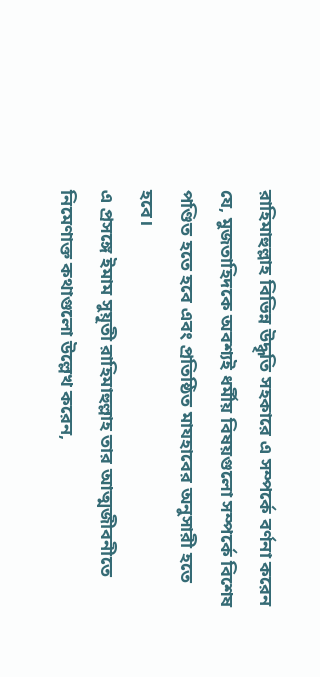রাহিমাহুল্লাহ বিভিন্ন উদ্ধৃতি সহকারে এ সম্পর্কে বর্ণনা করেন যে, মুজতাহিদকে অবশ্যই ধর্মীয় বিষয়গুলো সম্পর্কে বিশেষ পণ্ডিত হতে হবে এবং প্রতিষ্ঠিত মাযহাবের অনুসারী হতে হবে।
এ প্রসঙ্গে ইমাম সুয়ূতী রাহিমাহুল্লাহ তার আত্মজীবনীতে নিমেণাক্ত কথাগুলো উল্লেখ করেন,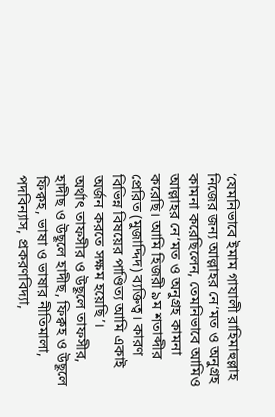‘যেমনিভাবে ইমাম গাযালী রাহিমাহুল্লাহ নিজের জন্য আল্লাহর নে‘মত ও অনুগ্রহ কামনা করেছিলেন, তেমনিভাবে আমিও আল্লাহর নে‘মত ও অনুগ্রহ কামনা করেছি। আমি হিজরী ৯ম শতাব্দীর প্রেরিত (মুজাদ্দিদ) ব্যক্তিত্ব। কারণ বিভিন্ন বিষয়ের পাণ্ডিত্য আমি একাই অর্জন করতে সক্ষম হয়েছি’।
অর্থাৎ তাফসীর ও উছূলে তাফসীর, হাদীছ ও উছূলে হাদীছ, ফিক্বহ ও উছূলে ফিক্বহ, ভাষা ও ভাষার নীতিমালা, পদবিন্যাস, প্রকরণবিদ্যা,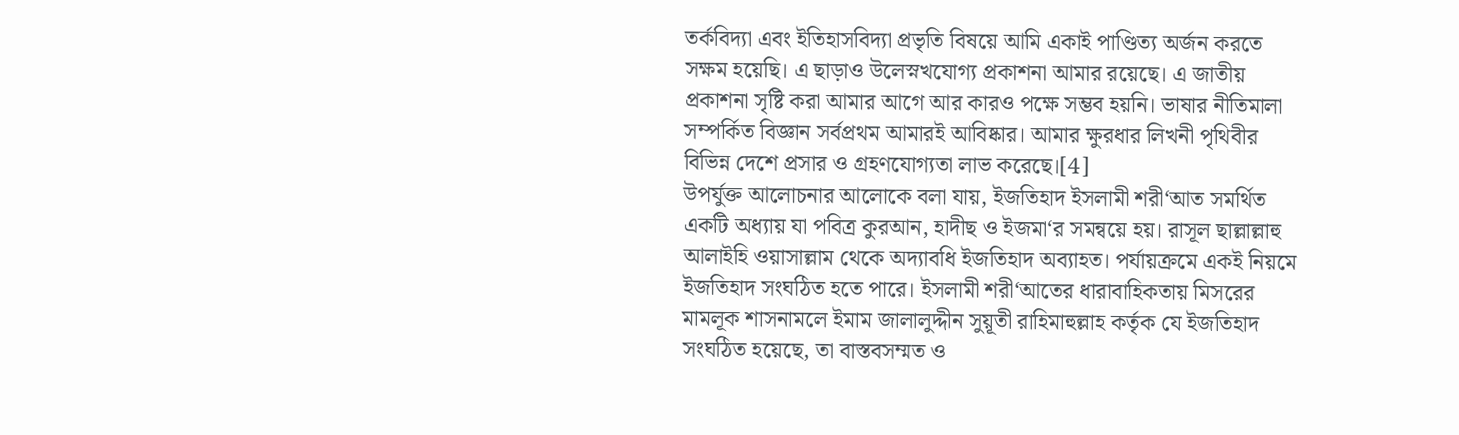তর্কবিদ্যা এবং ইতিহাসবিদ্যা প্রভৃতি বিষয়ে আমি একাই পাণ্ডিত্য অর্জন করতে সক্ষম হয়েছি। এ ছাড়াও উলেস্নখযোগ্য প্রকাশনা আমার রয়েছে। এ জাতীয় প্রকাশনা সৃষ্টি করা আমার আগে আর কারও পক্ষে সম্ভব হয়নি। ভাষার নীতিমালা সম্পর্কিত বিজ্ঞান সর্বপ্রথম আমারই আবিষ্কার। আমার ক্ষুরধার লিখনী পৃথিবীর বিভিন্ন দেশে প্রসার ও গ্রহণযোগ্যতা লাভ করেছে।[4]
উপর্যুক্ত আলোচনার আলোকে বলা যায়, ইজতিহাদ ইসলামী শরী‘আত সমর্থিত একটি অধ্যায় যা পবিত্র কুরআন, হাদীছ ও ইজমা‘র সমন্বয়ে হয়। রাসূল ছাল্লাল্লাহু আলাইহি ওয়াসাল্লাম থেকে অদ্যাবধি ইজতিহাদ অব্যাহত। পর্যায়ক্রমে একই নিয়মে ইজতিহাদ সংঘঠিত হতে পারে। ইসলামী শরী‘আতের ধারাবাহিকতায় মিসরের মামলূক শাসনামলে ইমাম জালালুদ্দীন সুয়ূতী রাহিমাহুল্লাহ কর্তৃক যে ইজতিহাদ সংঘঠিত হয়েছে, তা বাস্তবসম্মত ও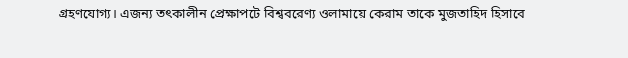গ্রহণযোগ্য। এজন্য তৎকালীন প্রেক্ষাপটে বিশ্ববরেণ্য ওলামায়ে কেরাম তাকে মুজতাহিদ হিসাবে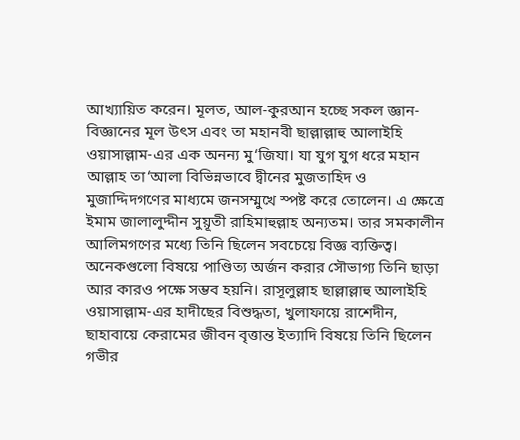আখ্যায়িত করেন। মূলত, আল-কুরআন হচ্ছে সকল জ্ঞান-বিজ্ঞানের মূল উৎস এবং তা মহানবী ছাল্লাল্লাহু আলাইহি ওয়াসাল্লাম-এর এক অনন্য মু‘জিযা। যা যুগ যুগ ধরে মহান আল্লাহ তা‘আলা বিভিন্নভাবে দ্বীনের মুজতাহিদ ও মুজাদ্দিদগণের মাধ্যমে জনসম্মুখে স্পষ্ট করে তোলেন। এ ক্ষেত্রে ইমাম জালালুদ্দীন সুয়ূতী রাহিমাহুল্লাহ অন্যতম। তার সমকালীন আলিমগণের মধ্যে তিনি ছিলেন সবচেয়ে বিজ্ঞ ব্যক্তিত্ব।
অনেকগুলো বিষয়ে পাণ্ডিত্য অর্জন করার সৌভাগ্য তিনি ছাড়া আর কারও পক্ষে সম্ভব হয়নি। রাসূলুল্লাহ ছাল্লাল্লাহু আলাইহি ওয়াসাল্লাম-এর হাদীছের বিশুদ্ধতা, খুলাফায়ে রাশেদীন, ছাহাবায়ে কেরামের জীবন বৃত্তান্ত ইত্যাদি বিষয়ে তিনি ছিলেন গভীর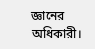জ্ঞানের অধিকারী।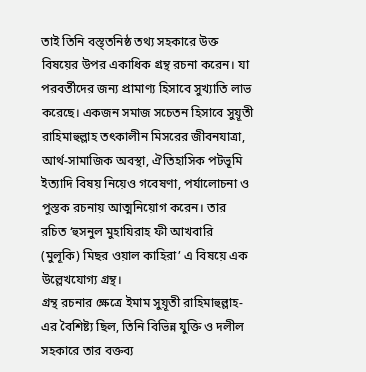তাই তিনি বস্ত্তনিষ্ঠ তথ্য সহকারে উক্ত বিষয়ের উপর একাধিক গ্রন্থ রচনা করেন। যা পরবর্তীদের জন্য প্রামাণ্য হিসাবে সুখ্যাতি লাভ করেছে। একজন সমাজ সচেতন হিসাবে সুয়ূতী রাহিমাহুল্লাহ তৎকালীন মিসরের জীবনযাত্রা, আর্থ-সামাজিক অবস্থা, ঐতিহাসিক পটভূমি ইত্যাদি বিষয় নিয়েও গবেষণা, পর্যালোচনা ও পুস্তক রচনায় আত্মনিয়োগ করেন। তার রচিত ‘হুসনুল মুহাযিরাহ ফী আখবারি (মুলূকি) মিছর ওয়াল কাহিরা’ এ বিষয়ে এক উল্লেখযোগ্য গ্রন্থ।
গ্রন্থ রচনার ক্ষেত্রে ইমাম সুয়ূতী রাহিমাহুল্লাহ-এর বৈশিষ্ট্য ছিল, তিনি বিভিন্ন যুক্তি ও দলীল সহকারে তার বক্তব্য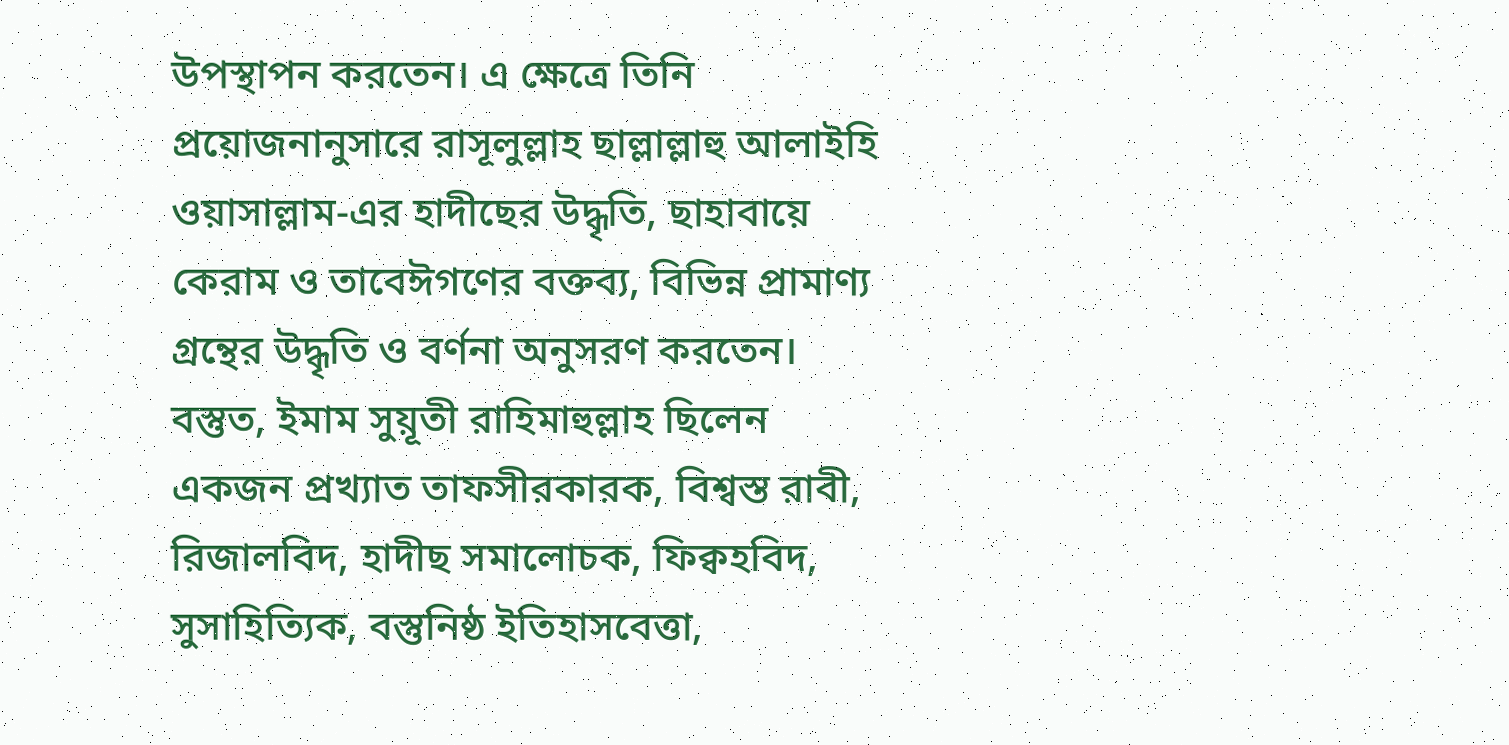উপস্থাপন করতেন। এ ক্ষেত্রে তিনি প্রয়োজনানুসারে রাসূলুল্লাহ ছাল্লাল্লাহু আলাইহি ওয়াসাল্লাম-এর হাদীছের উদ্ধৃতি, ছাহাবায়ে কেরাম ও তাবেঈগণের বক্তব্য, বিভিন্ন প্রামাণ্য গ্রন্থের উদ্ধৃতি ও বর্ণনা অনুসরণ করতেন।
বস্তুত, ইমাম সুয়ূতী রাহিমাহুল্লাহ ছিলেন একজন প্রখ্যাত তাফসীরকারক, বিশ্বস্ত রাবী, রিজালবিদ, হাদীছ সমালোচক, ফিক্বহবিদ, সুসাহিত্যিক, বস্তুনিষ্ঠ ইতিহাসবেত্তা,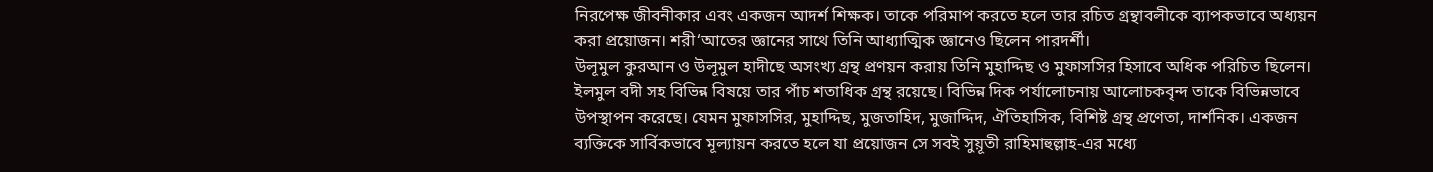নিরপেক্ষ জীবনীকার এবং একজন আদর্শ শিক্ষক। তাকে পরিমাপ করতে হলে তার রচিত গ্রন্থাবলীকে ব্যাপকভাবে অধ্যয়ন করা প্রয়োজন। শরী‘আতের জ্ঞানের সাথে তিনি আধ্যাত্মিক জ্ঞানেও ছিলেন পারদর্শী।
উলূমুল কুরআন ও উলূমুল হাদীছে অসংখ্য গ্রন্থ প্রণয়ন করায় তিনি মুহাদ্দিছ ও মুফাসসির হিসাবে অধিক পরিচিত ছিলেন। ইলমুল বদী সহ বিভিন্ন বিষয়ে তার পাঁচ শতাধিক গ্রন্থ রয়েছে। বিভিন্ন দিক পর্যালোচনায় আলোচকবৃন্দ তাকে বিভিন্নভাবে উপস্থাপন করেছে। যেমন মুফাসসির, মুহাদ্দিছ, মুজতাহিদ, মুজাদ্দিদ, ঐতিহাসিক, বিশিষ্ট গ্রন্থ প্রণেতা, দার্শনিক। একজন ব্যক্তিকে সার্বিকভাবে মূল্যায়ন করতে হলে যা প্রয়োজন সে সবই সুয়ূতী রাহিমাহুল্লাহ-এর মধ্যে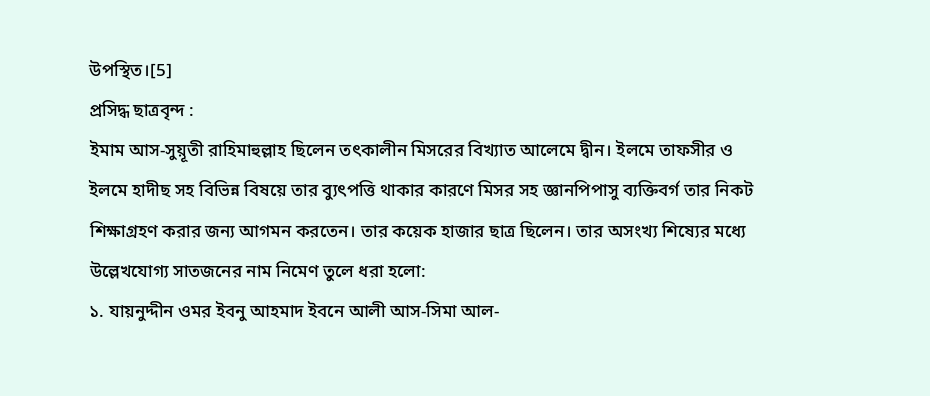উপস্থিত।[5]
প্রসিদ্ধ ছাত্রবৃন্দ :
ইমাম আস-সুয়ূতী রাহিমাহুল্লাহ ছিলেন তৎকালীন মিসরের বিখ্যাত আলেমে দ্বীন। ইলমে তাফসীর ও ইলমে হাদীছ সহ বিভিন্ন বিষয়ে তার ব্যুৎপত্তি থাকার কারণে মিসর সহ জ্ঞানপিপাসু ব্যক্তিবর্গ তার নিকট শিক্ষাগ্রহণ করার জন্য আগমন করতেন। তার কয়েক হাজার ছাত্র ছিলেন। তার অসংখ্য শিষ্যের মধ্যে উল্লেখযোগ্য সাতজনের নাম নিমেণ তুলে ধরা হলো:
১. যায়নুদ্দীন ওমর ইবনু আহমাদ ইবনে আলী আস-সিমা আল-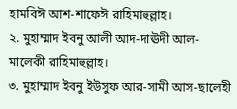হামবিঈ আশ-শাফেঈ রাহিমাহুল্লাহ।
২. মুহাম্মাদ ইবনু আলী আদ-দাঊদী আল-মালেকী রাহিমাহুল্লাহ।
৩. মুহাম্মাদ ইবনু ইউসুফ আর-সামী আস-ছালেহী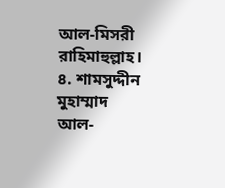আল-মিসরী রাহিমাহুল্লাহ।
৪. শামসুদ্দীন মুহাম্মাদ আল-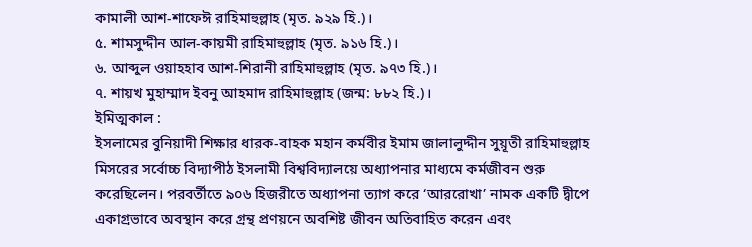কামালী আশ-শাফেঈ রাহিমাহুল্লাহ (মৃত. ৯২৯ হি.)।
৫. শামসুদ্দীন আল-কায়মী রাহিমাহুল্লাহ (মৃত. ৯১৬ হি.)।
৬. আব্দুল ওয়াহহাব আশ-শিরানী রাহিমাহুল্লাহ (মৃত. ৯৭৩ হি.)।
৭. শায়খ মুহাম্মাদ ইবনু আহমাদ রাহিমাহুল্লাহ (জন্ম: ৮৮২ হি.)।
ইমিত্মকাল :
ইসলামের বুনিয়াদী শিক্ষার ধারক-বাহক মহান কর্মবীর ইমাম জালালুদ্দীন সুয়ূতী রাহিমাহুল্লাহ মিসরের সর্বোচ্চ বিদ্যাপীঠ ইসলামী বিশ্ববিদ্যালয়ে অধ্যাপনার মাধ্যমে কর্মজীবন শুরু করেছিলেন। পরবর্তীতে ৯০৬ হিজরীতে অধ্যাপনা ত্যাগ করে ‘আররোখা’ নামক একটি দ্বীপে একাগ্রভাবে অবস্থান করে গ্রন্থ প্রণয়নে অবশিষ্ট জীবন অতিবাহিত করেন এবং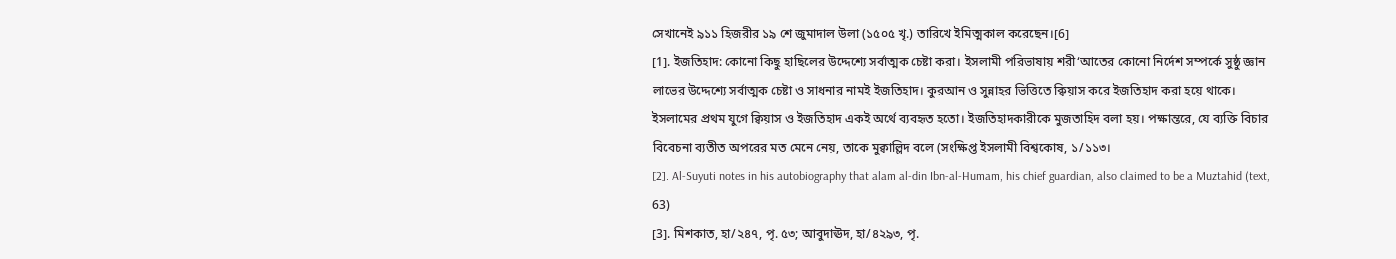সেখানেই ৯১১ হিজরীর ১৯ শে জুমাদাল উলা (১৫০৫ খৃ.) তারিখে ইমিত্মকাল করেছেন।[6]
[1]. ইজতিহাদ: কোনো কিছু হাছিলের উদ্দেশ্যে সর্বাত্মক চেষ্টা করা। ইসলামী পরিভাষায় শরী‘আতের কোনো নির্দেশ সম্পর্কে সুষ্ঠু জ্ঞান লাভের উদ্দেশ্যে সর্বাত্মক চেষ্টা ও সাধনার নামই ইজতিহাদ। কুরআন ও সুন্নাহর ভিত্তিতে ক্বিয়াস করে ইজতিহাদ করা হয়ে থাকে। ইসলামের প্রথম যুগে ক্বিয়াস ও ইজতিহাদ একই অর্থে ব্যবহৃত হতো। ইজতিহাদকারীকে মুজতাহিদ বলা হয়। পক্ষান্তরে, যে ব্যক্তি বিচার বিবেচনা ব্যতীত অপরের মত মেনে নেয়, তাকে মুক্বাল্লিদ বলে (সংক্ষিপ্ত ইসলামী বিশ্বকোষ, ১/১১৩।
[2]. Al-Suyuti notes in his autobiography that alam al-din Ibn-al-Humam, his chief guardian, also claimed to be a Muztahid (text, 63)
[3]. মিশকাত, হা/২৪৭, পৃ. ৫৩; আবুদাঊদ, হা/৪২৯৩, পৃ.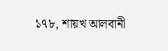১৭৮, শায়খ আলবানী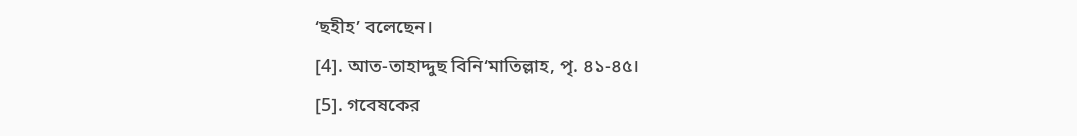‘ছহীহ’ বলেছেন।
[4]. আত-তাহাদ্দুছ বিনি‘মাতিল্লাহ, পৃ. ৪১-৪৫।
[5]. গবেষকের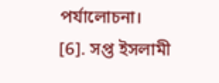পর্যালোচনা।
[6]. সপ্ত ইসলামী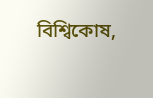বিশ্বিকোষ,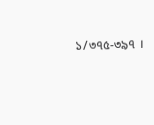১/৩৭৫-৩৯৭ ।